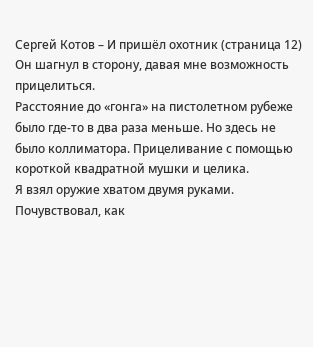Сергей Котов – И пришёл охотник (страница 12)
Он шагнул в сторону, давая мне возможность прицелиться.
Расстояние до «гонга» на пистолетном рубеже было где-то в два раза меньше. Но здесь не было коллиматора. Прицеливание с помощью короткой квадратной мушки и целика.
Я взял оружие хватом двумя руками. Почувствовал, как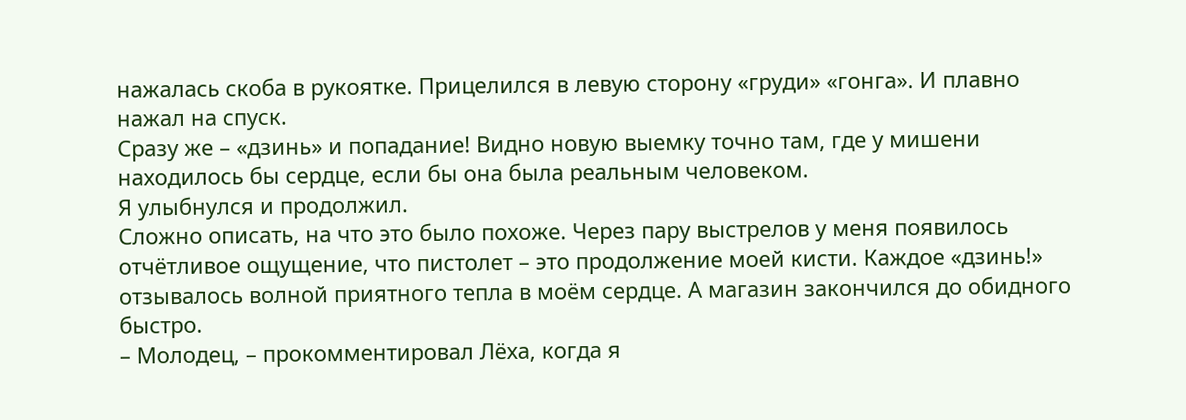нажалась скоба в рукоятке. Прицелился в левую сторону «груди» «гонга». И плавно нажал на спуск.
Сразу же – «дзинь» и попадание! Видно новую выемку точно там, где у мишени находилось бы сердце, если бы она была реальным человеком.
Я улыбнулся и продолжил.
Сложно описать, на что это было похоже. Через пару выстрелов у меня появилось отчётливое ощущение, что пистолет – это продолжение моей кисти. Каждое «дзинь!» отзывалось волной приятного тепла в моём сердце. А магазин закончился до обидного быстро.
– Молодец, – прокомментировал Лёха, когда я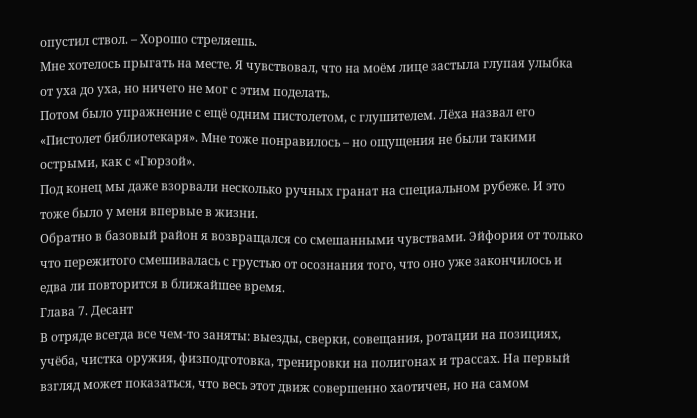опустил ствол. – Хорошо стреляешь.
Мне хотелось прыгать на месте. Я чувствовал, что на моём лице застыла глупая улыбка от уха до уха, но ничего не мог с этим поделать.
Потом было упражнение с ещё одним пистолетом, с глушителем. Лёха назвал его «Пистолет библиотекаря». Мне тоже понравилось – но ощущения не были такими острыми, как с «Гюрзой».
Под конец мы даже взорвали несколько ручных гранат на специальном рубеже. И это тоже было у меня впервые в жизни.
Обратно в базовый район я возвращался со смешанными чувствами. Эйфория от только что пережитого смешивалась с грустью от осознания того, что оно уже закончилось и едва ли повторится в ближайшее время.
Глава 7. Десант
В отряде всегда все чем-то заняты: выезды, сверки, совещания, ротации на позициях, учёба, чистка оружия, физподготовка, тренировки на полигонах и трассах. На первый взгляд может показаться, что весь этот движ совершенно хаотичен, но на самом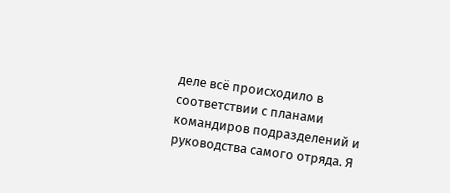деле всё происходило в соответствии с планами командиров подразделений и руководства самого отряда. Я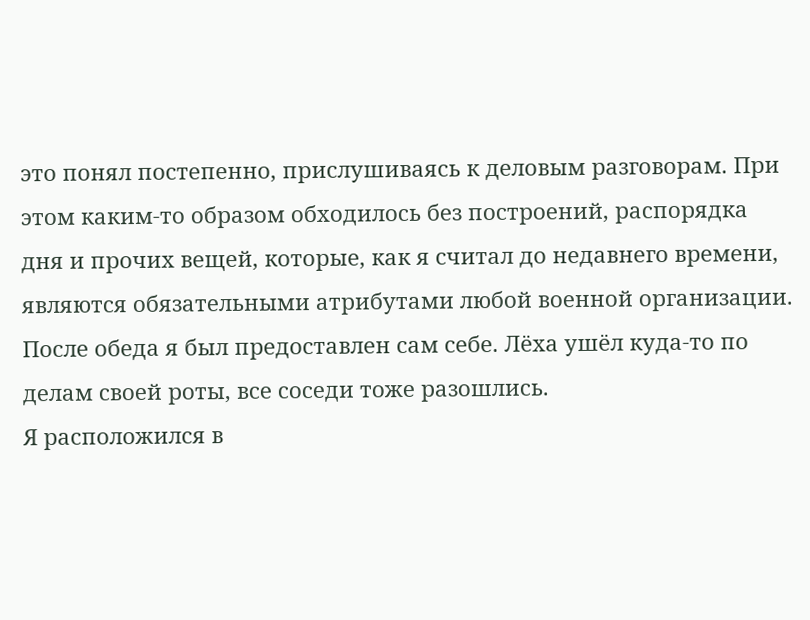это понял постепенно, прислушиваясь к деловым разговорам. При этом каким-то образом обходилось без построений, распорядка дня и прочих вещей, которые, как я считал до недавнего времени, являются обязательными атрибутами любой военной организации.
После обеда я был предоставлен сам себе. Лёха ушёл куда-то по делам своей роты, все соседи тоже разошлись.
Я расположился в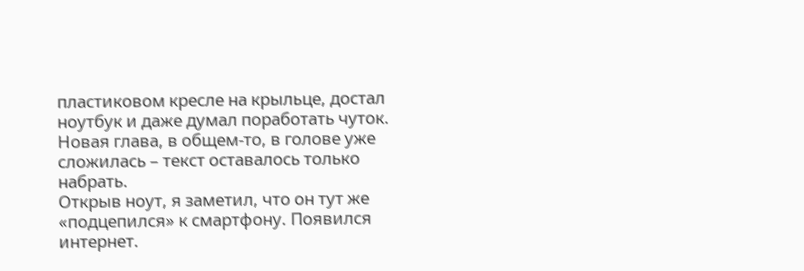пластиковом кресле на крыльце, достал ноутбук и даже думал поработать чуток. Новая глава, в общем-то, в голове уже сложилась – текст оставалось только набрать.
Открыв ноут, я заметил, что он тут же «подцепился» к смартфону. Появился интернет.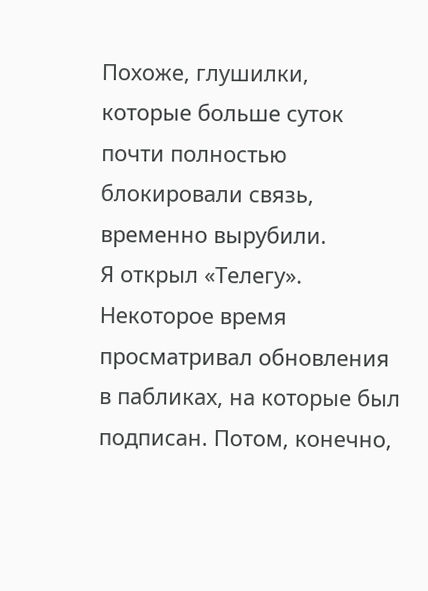Похоже, глушилки, которые больше суток почти полностью блокировали связь, временно вырубили.
Я открыл «Телегу». Некоторое время просматривал обновления в пабликах, на которые был подписан. Потом, конечно,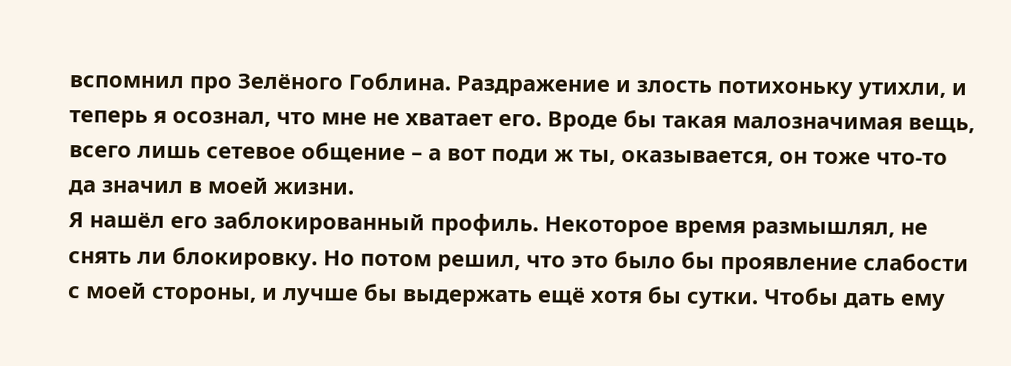вспомнил про Зелёного Гоблина. Раздражение и злость потихоньку утихли, и теперь я осознал, что мне не хватает его. Вроде бы такая малозначимая вещь, всего лишь сетевое общение – а вот поди ж ты, оказывается, он тоже что-то да значил в моей жизни.
Я нашёл его заблокированный профиль. Некоторое время размышлял, не снять ли блокировку. Но потом решил, что это было бы проявление слабости с моей стороны, и лучше бы выдержать ещё хотя бы сутки. Чтобы дать ему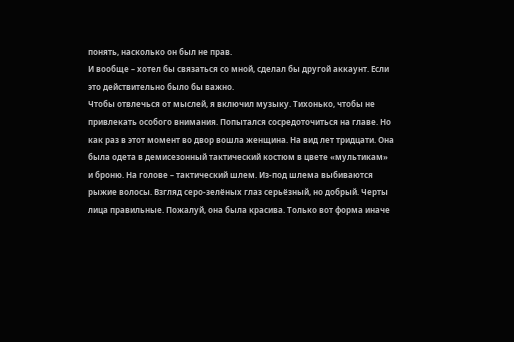понять, насколько он был не прав.
И вообще – хотел бы связаться со мной, сделал бы другой аккаунт. Если это действительно было бы важно.
Чтобы отвлечься от мыслей, я включил музыку. Тихонько, чтобы не привлекать особого внимания. Попытался сосредоточиться на главе. Но как раз в этот момент во двор вошла женщина. На вид лет тридцати. Она была одета в демисезонный тактический костюм в цвете «мультикам» и броню. На голове – тактический шлем. Из-под шлема выбиваются рыжие волосы. Взгляд серо-зелёных глаз серьёзный, но добрый. Черты лица правильные. Пожалуй, она была красива. Только вот форма иначе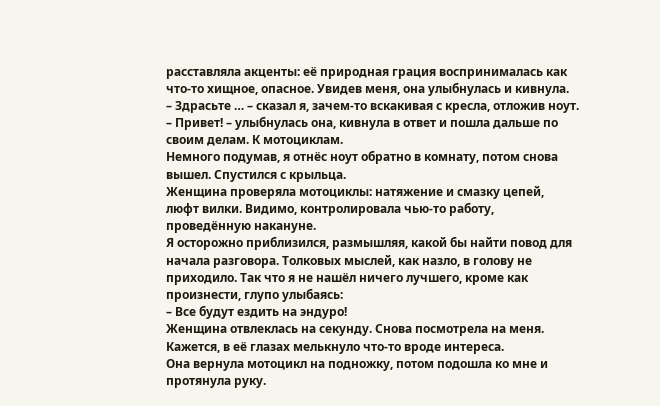расставляла акценты: её природная грация воспринималась как что-то хищное, опасное. Увидев меня, она улыбнулась и кивнула.
– Здрасьте … – сказал я, зачем-то вскакивая с кресла, отложив ноут.
– Привет! – улыбнулась она, кивнула в ответ и пошла дальше по своим делам. К мотоциклам.
Немного подумав, я отнёс ноут обратно в комнату, потом снова вышел. Спустился с крыльца.
Женщина проверяла мотоциклы: натяжение и смазку цепей, люфт вилки. Видимо, контролировала чью-то работу, проведённую накануне.
Я осторожно приблизился, размышляя, какой бы найти повод для начала разговора. Толковых мыслей, как назло, в голову не приходило. Так что я не нашёл ничего лучшего, кроме как произнести, глупо улыбаясь:
– Все будут ездить на эндуро!
Женщина отвлеклась на секунду. Снова посмотрела на меня. Кажется, в её глазах мелькнуло что-то вроде интереса.
Она вернула мотоцикл на подножку, потом подошла ко мне и протянула руку.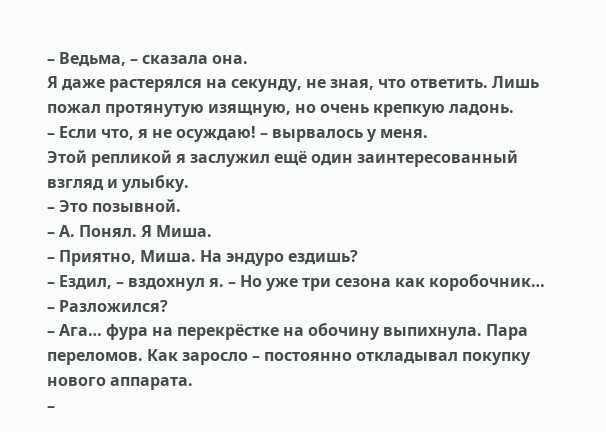– Ведьма, – сказала она.
Я даже растерялся на секунду, не зная, что ответить. Лишь пожал протянутую изящную, но очень крепкую ладонь.
– Если что, я не осуждаю! – вырвалось у меня.
Этой репликой я заслужил ещё один заинтересованный взгляд и улыбку.
– Это позывной.
– А. Понял. Я Миша.
– Приятно, Миша. На эндуро ездишь?
– Ездил, – вздохнул я. – Но уже три сезона как коробочник…
– Разложился?
– Ага… фура на перекрёстке на обочину выпихнула. Пара переломов. Как заросло – постоянно откладывал покупку нового аппарата.
–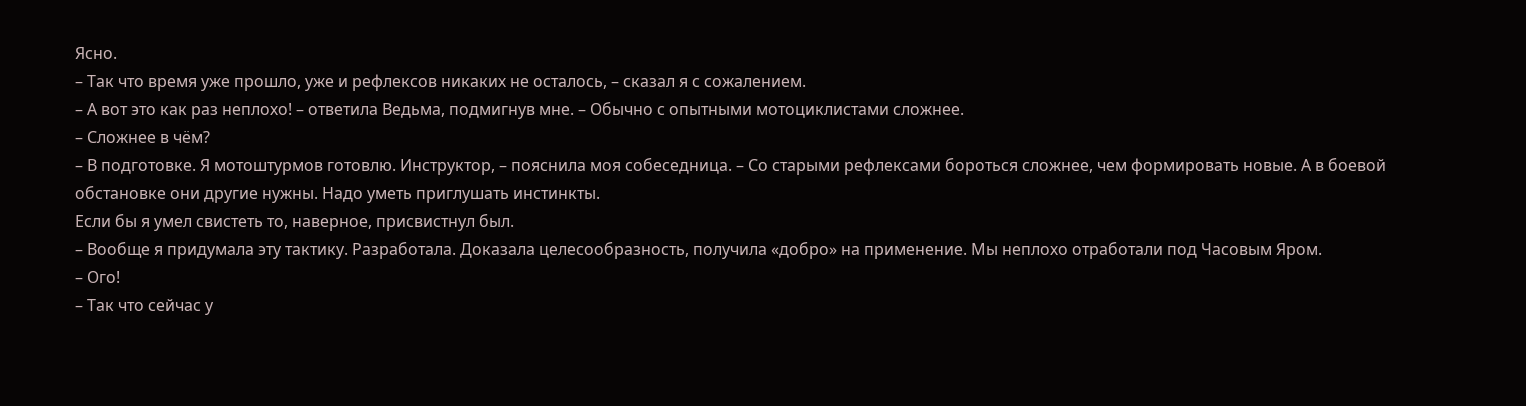Ясно.
– Так что время уже прошло, уже и рефлексов никаких не осталось, – сказал я с сожалением.
– А вот это как раз неплохо! – ответила Ведьма, подмигнув мне. – Обычно с опытными мотоциклистами сложнее.
– Сложнее в чём?
– В подготовке. Я мотоштурмов готовлю. Инструктор, – пояснила моя собеседница. – Со старыми рефлексами бороться сложнее, чем формировать новые. А в боевой обстановке они другие нужны. Надо уметь приглушать инстинкты.
Если бы я умел свистеть то, наверное, присвистнул был.
– Вообще я придумала эту тактику. Разработала. Доказала целесообразность, получила «добро» на применение. Мы неплохо отработали под Часовым Яром.
– Ого!
– Так что сейчас у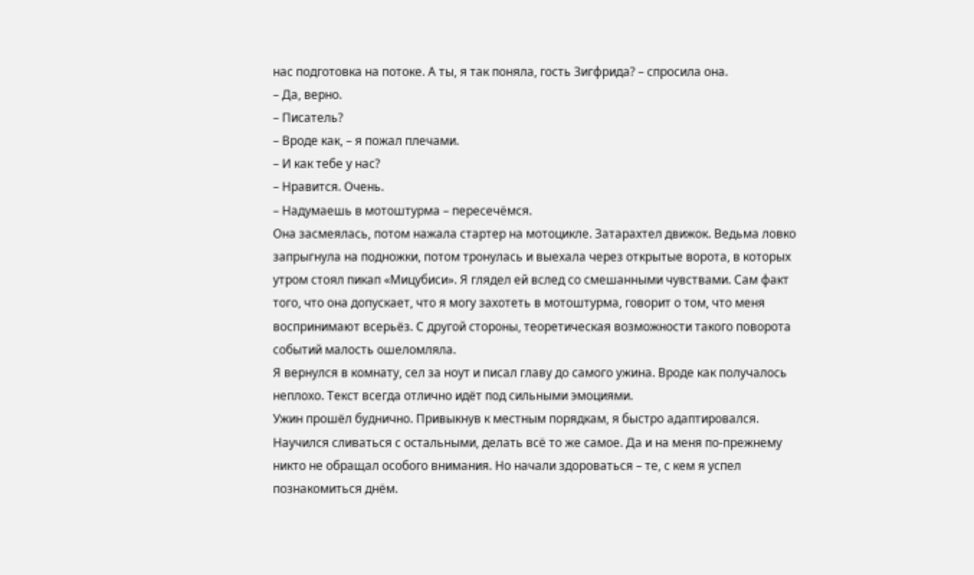нас подготовка на потоке. А ты, я так поняла, гость Зигфрида? – спросила она.
– Да, верно.
– Писатель?
– Вроде как, – я пожал плечами.
– И как тебе у нас?
– Нравится. Очень.
– Надумаешь в мотоштурма – пересечёмся.
Она засмеялась, потом нажала стартер на мотоцикле. Затарахтел движок. Ведьма ловко запрыгнула на подножки, потом тронулась и выехала через открытые ворота, в которых утром стоял пикап «Мицубиси». Я глядел ей вслед со смешанными чувствами. Сам факт того, что она допускает, что я могу захотеть в мотоштурма, говорит о том, что меня воспринимают всерьёз. С другой стороны, теоретическая возможности такого поворота событий малость ошеломляла.
Я вернулся в комнату, сел за ноут и писал главу до самого ужина. Вроде как получалось неплохо. Текст всегда отлично идёт под сильными эмоциями.
Ужин прошёл буднично. Привыкнув к местным порядкам, я быстро адаптировался. Научился сливаться с остальными, делать всё то же самое. Да и на меня по-прежнему никто не обращал особого внимания. Но начали здороваться – те, с кем я успел познакомиться днём.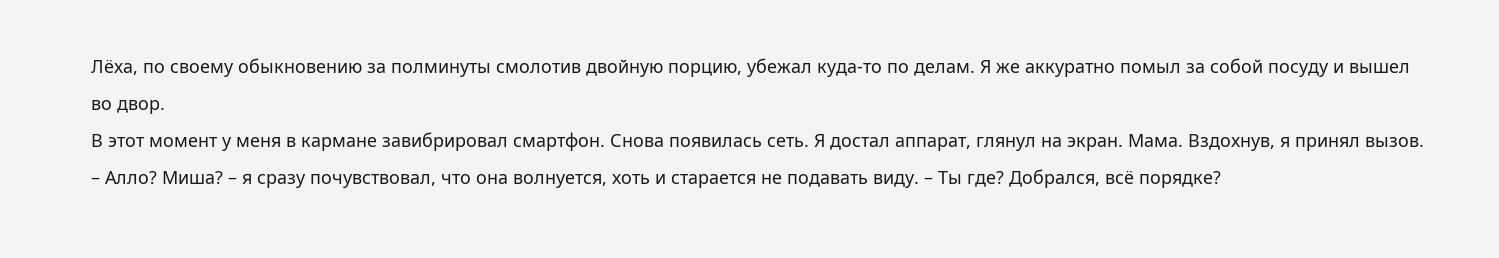Лёха, по своему обыкновению за полминуты смолотив двойную порцию, убежал куда-то по делам. Я же аккуратно помыл за собой посуду и вышел во двор.
В этот момент у меня в кармане завибрировал смартфон. Снова появилась сеть. Я достал аппарат, глянул на экран. Мама. Вздохнув, я принял вызов.
– Алло? Миша? – я сразу почувствовал, что она волнуется, хоть и старается не подавать виду. – Ты где? Добрался, всё порядке?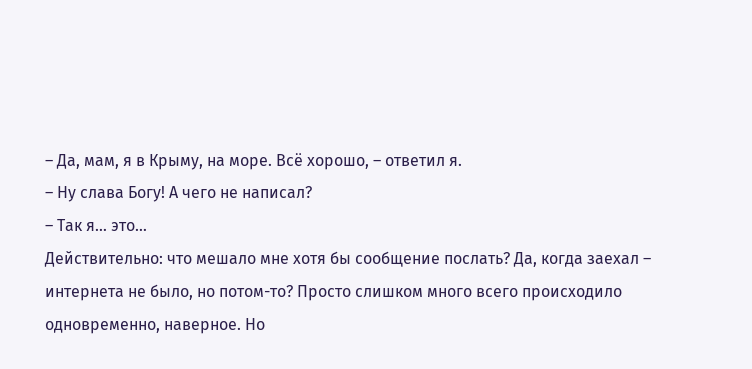– Да, мам, я в Крыму, на море. Всё хорошо, – ответил я.
– Ну слава Богу! А чего не написал?
– Так я… это…
Действительно: что мешало мне хотя бы сообщение послать? Да, когда заехал – интернета не было, но потом-то? Просто слишком много всего происходило одновременно, наверное. Но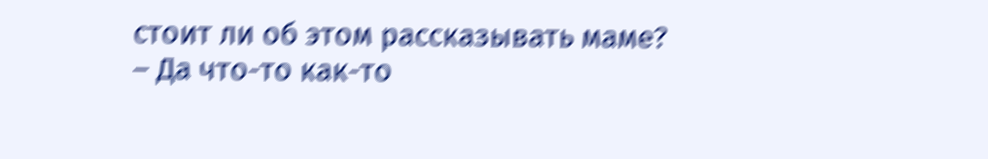стоит ли об этом рассказывать маме?
– Да что-то как-то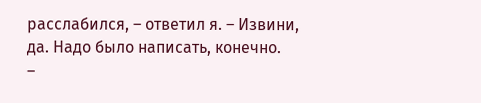расслабился, – ответил я. – Извини, да. Надо было написать, конечно.
–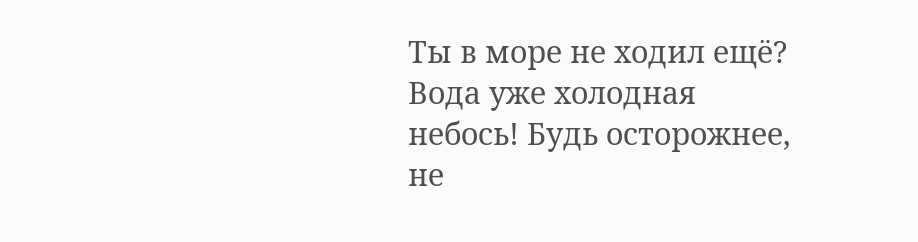Ты в море не ходил ещё? Вода уже холодная небось! Будь осторожнее, не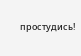простудись!